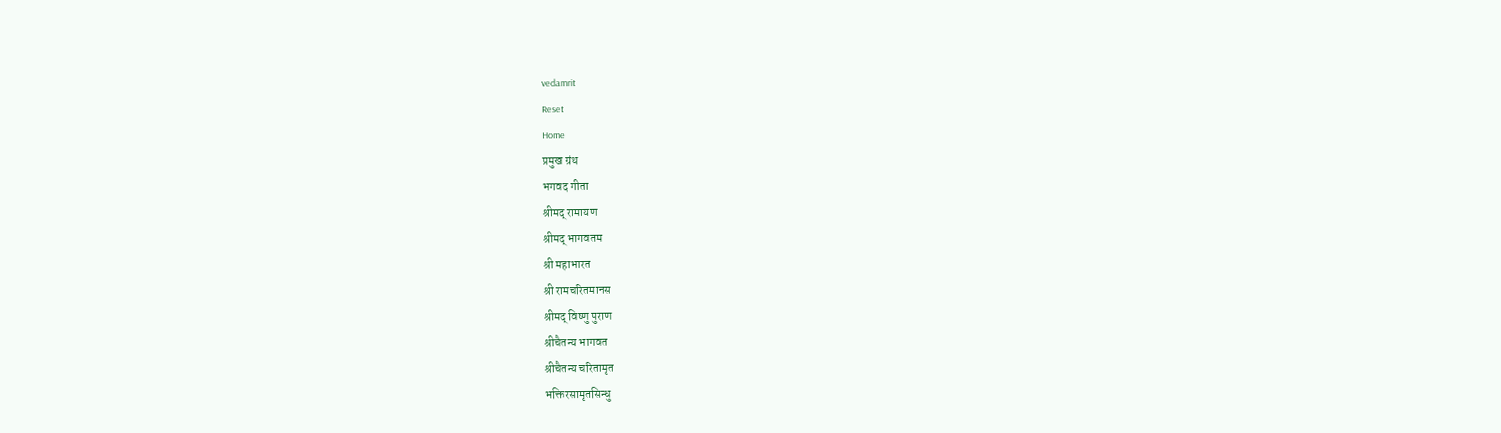vedamrit
Reset
Home
प्रमुख ग्रंथ
भगवद गीता
श्रीमद् रामायण
श्रीमद् भागवतम
श्री महाभारत
श्री रामचरितमानस
श्रीमद् विष्णु पुराण
श्रीचैतन्य भागवत
श्रीचैतन्य चरितामृत
भक्तिरसामृतसिन्धु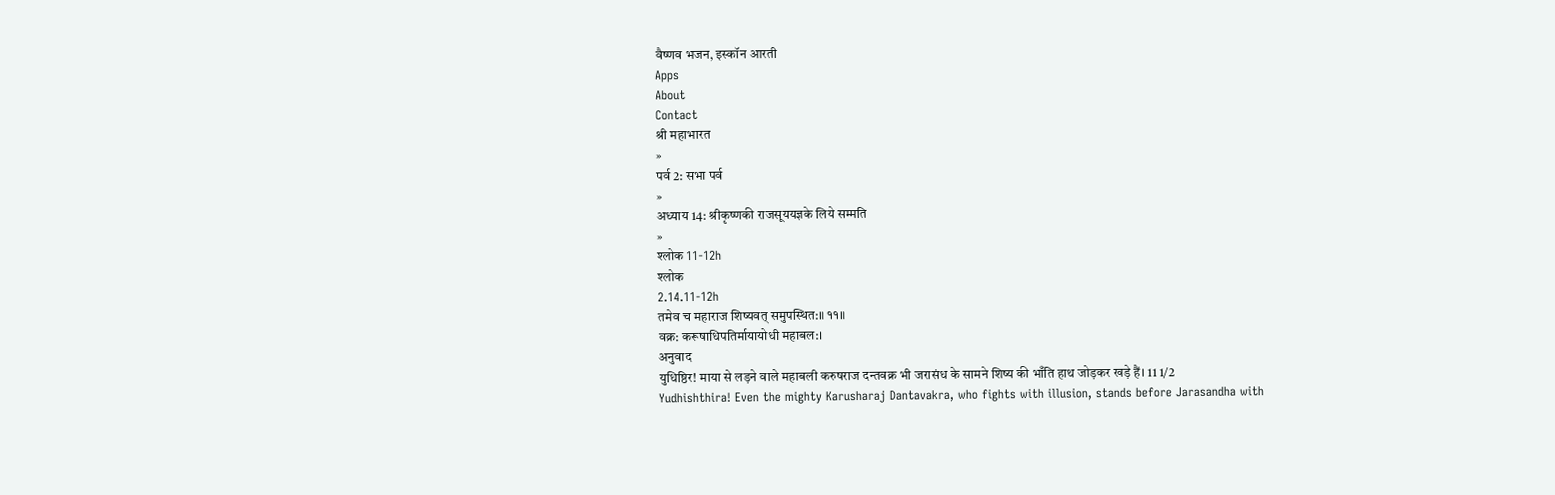वैष्णव भजन, इस्कॉन आरती
Apps
About
Contact
श्री महाभारत
»
पर्व 2: सभा पर्व
»
अध्याय 14: श्रीकृष्णकी राजसूययज्ञके लिये सम्मति
»
श्लोक 11-12h
श्लोक
2.14.11-12h
तमेव च महाराज शिष्यवत् समुपस्थित:॥ ११॥
वक्र: करूषाधिपतिर्मायायोधी महाबल:।
अनुवाद
युधिष्ठिर! माया से लड़ने वाले महाबली करुषराज दन्तवक्र भी जरासंध के सामने शिष्य की भाँति हाथ जोड़कर खड़े हैं। 11 1/2
Yudhishthira! Even the mighty Karusharaj Dantavakra, who fights with illusion, stands before Jarasandha with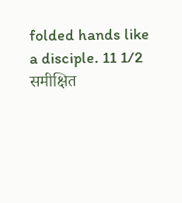folded hands like a disciple. 11 1/2
समीक्षित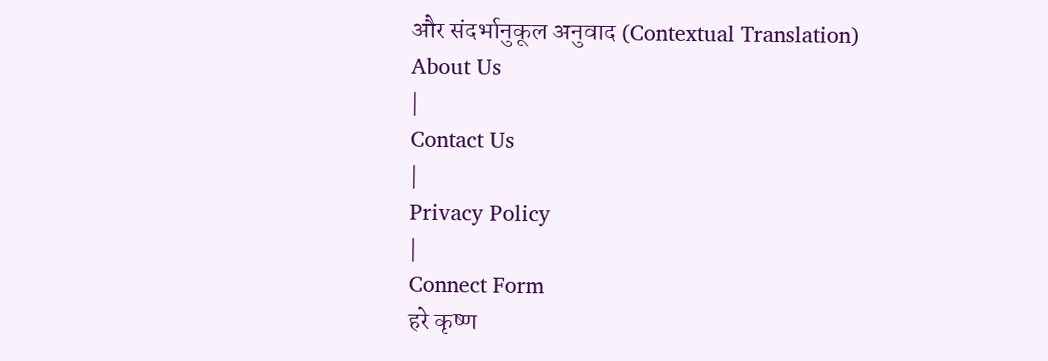और संदर्भानुकूल अनुवाद (Contextual Translation)
About Us
|
Contact Us
|
Privacy Policy
|
Connect Form
हरे कृष्ण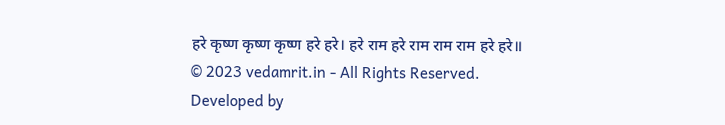हरे कृष्ण कृष्ण कृष्ण हरे हरे। हरे राम हरे राम राम राम हरे हरे॥
© 2023 vedamrit.in - All Rights Reserved. Developed by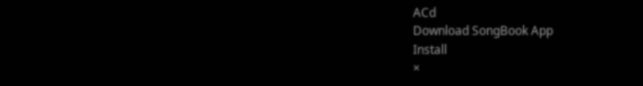ACd
Download SongBook App
Install
×